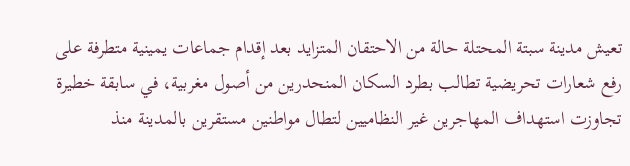تعيش مدينة سبتة المحتلة حالة من الاحتقان المتزايد بعد إقدام جماعات يمينية متطرفة على رفع شعارات تحريضية تطالب بطرد السكان المنحدرين من أصول مغربية، في سابقة خطيرة تجاوزت استهداف المهاجرين غير النظاميين لتطال مواطنين مستقرين بالمدينة منذ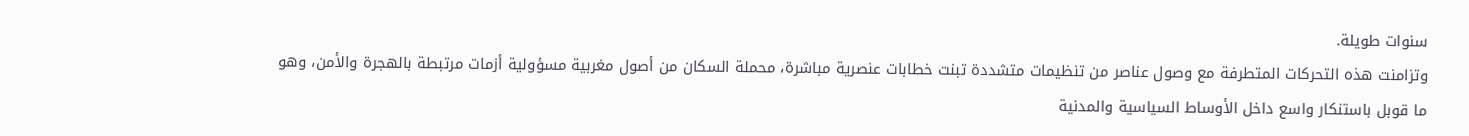سنوات طويلة.
وتزامنت هذه التحركات المتطرفة مع وصول عناصر من تنظيمات متشددة تبنت خطابات عنصرية مباشرة، محملة السكان من أصول مغربية مسؤولية أزمات مرتبطة بالهجرة والأمن، وهو ما قوبل باستنكار واسع داخل الأوساط السياسية والمدنية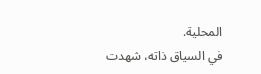المحلية.
في السياق ذاته، شهدت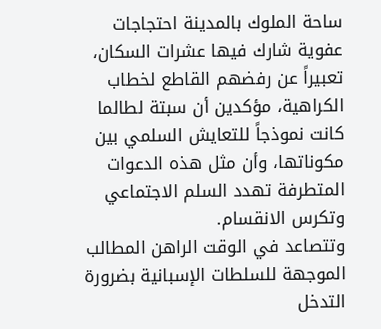ساحة الملوك بالمدينة احتجاجات عفوية شارك فيها عشرات السكان، تعبيراً عن رفضهم القاطع لخطاب الكراهية، مؤكدين أن سبتة لطالما كانت نموذجاً للتعايش السلمي بين مكوناتها، وأن مثل هذه الدعوات المتطرفة تهدد السلم الاجتماعي وتكرس الانقسام.
وتتصاعد في الوقت الراهن المطالب الموجهة للسلطات الإسبانية بضرورة التدخل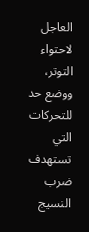العاجل لاحتواء التوتر، ووضع حد للتحركات التي تستهدف ضرب النسيج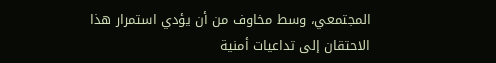المجتمعي، وسط مخاوف من أن يؤدي استمرار هذا الاحتقان إلى تداعيات أمنية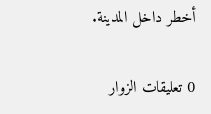أخطر داخل المدينة.

0 تعليقات الزوار